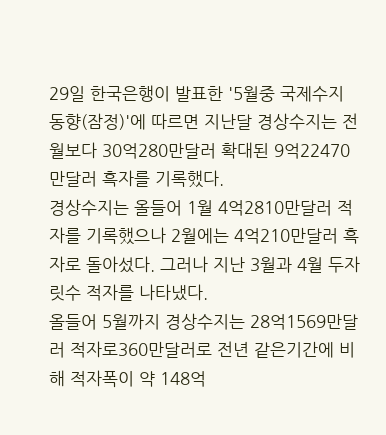29일 한국은행이 발표한 '5월중 국제수지 동향(잠정)'에 따르면 지난달 경상수지는 전월보다 30억280만달러 확대된 9억22470만달러 흑자를 기록했다.
경상수지는 올들어 1월 4억2810만달러 적자를 기록했으나 2월에는 4억210만달러 흑자로 돌아섰다. 그러나 지난 3월과 4월 두자릿수 적자를 나타냈다.
올들어 5월까지 경상수지는 28억1569만달러 적자로360만달러로 전년 같은기간에 비해 적자폭이 약 148억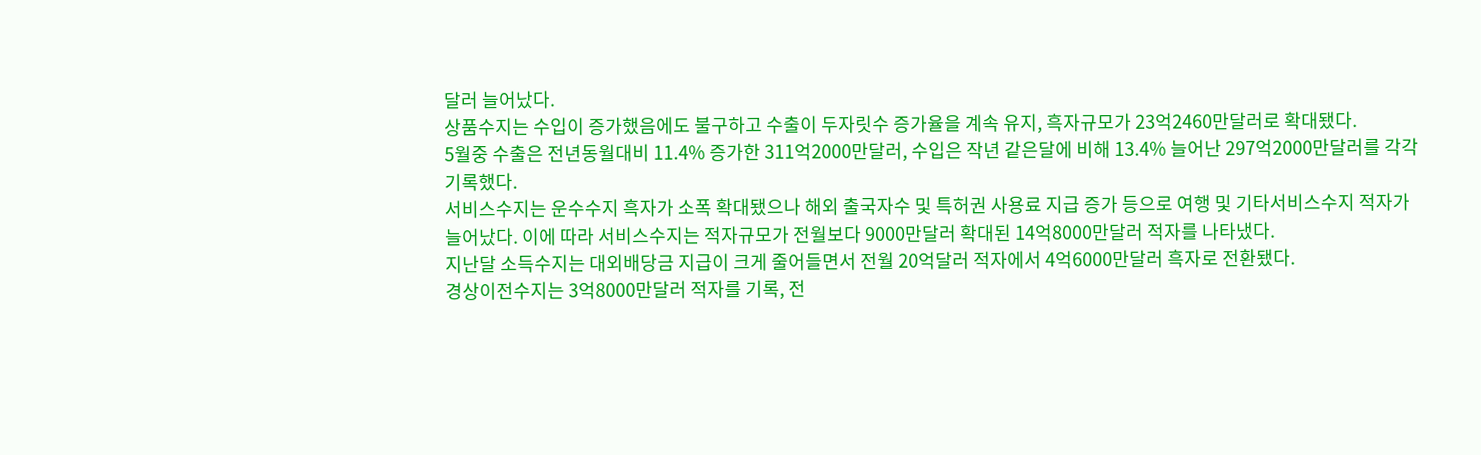달러 늘어났다.
상품수지는 수입이 증가했음에도 불구하고 수출이 두자릿수 증가율을 계속 유지, 흑자규모가 23억2460만달러로 확대됐다.
5월중 수출은 전년동월대비 11.4% 증가한 311억2000만달러, 수입은 작년 같은달에 비해 13.4% 늘어난 297억2000만달러를 각각 기록했다.
서비스수지는 운수수지 흑자가 소폭 확대됐으나 해외 출국자수 및 특허권 사용료 지급 증가 등으로 여행 및 기타서비스수지 적자가 늘어났다. 이에 따라 서비스수지는 적자규모가 전월보다 9000만달러 확대된 14억8000만달러 적자를 나타냈다.
지난달 소득수지는 대외배당금 지급이 크게 줄어들면서 전월 20억달러 적자에서 4억6000만달러 흑자로 전환됐다.
경상이전수지는 3억8000만달러 적자를 기록, 전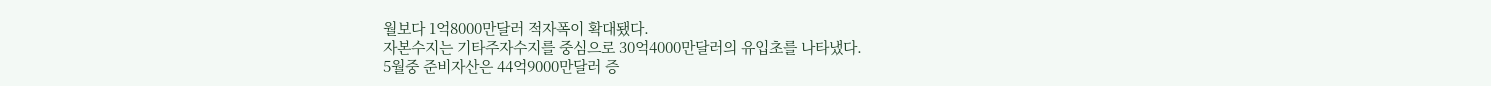월보다 1억8000만달러 적자폭이 확대됐다.
자본수지는 기타주자수지를 중심으로 30억4000만달러의 유입초를 나타냈다.
5월중 준비자산은 44억9000만달러 증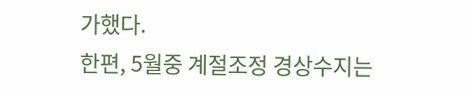가했다.
한편, 5월중 계절조정 경상수지는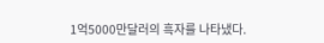1억5000만달러의 흑자를 나타냈다.